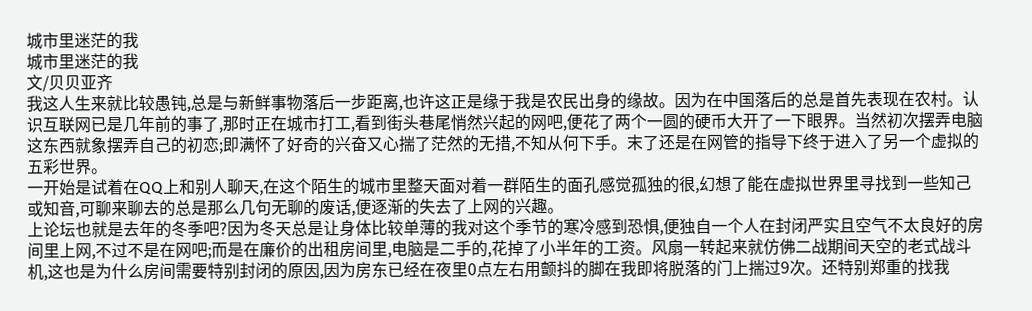城市里迷茫的我
城市里迷茫的我
文/贝贝亚齐
我这人生来就比较愚钝,总是与新鲜事物落后一步距离,也许这正是缘于我是农民出身的缘故。因为在中国落后的总是首先表现在农村。认识互联网已是几年前的事了,那时正在城市打工,看到街头巷尾悄然兴起的网吧,便花了两个一圆的硬币大开了一下眼界。当然初次摆弄电脑这东西就象摆弄自己的初恋;即满怀了好奇的兴奋又心揣了茫然的无措,不知从何下手。末了还是在网管的指导下终于进入了另一个虚拟的五彩世界。
一开始是试着在QQ上和别人聊天,在这个陌生的城市里整天面对着一群陌生的面孔感觉孤独的很,幻想了能在虚拟世界里寻找到一些知己或知音,可聊来聊去的总是那么几句无聊的废话,便逐渐的失去了上网的兴趣。
上论坛也就是去年的冬季吧?因为冬天总是让身体比较单薄的我对这个季节的寒冷感到恐惧,便独自一个人在封闭严实且空气不太良好的房间里上网,不过不是在网吧;而是在廉价的出租房间里,电脑是二手的,花掉了小半年的工资。风扇一转起来就仿佛二战期间天空的老式战斗机,这也是为什么房间需要特别封闭的原因,因为房东已经在夜里0点左右用颤抖的脚在我即将脱落的门上揣过9次。还特别郑重的找我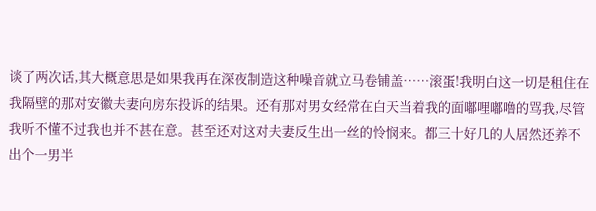谈了两次话,其大概意思是如果我再在深夜制造这种噪音就立马卷铺盖……滚蛋!我明白这一切是租住在我隔壁的那对安徽夫妻向房东投诉的结果。还有那对男女经常在白天当着我的面嘟哩嘟噜的骂我,尽管我听不懂不过我也并不甚在意。甚至还对这对夫妻反生出一丝的怜悯来。都三十好几的人居然还养不出个一男半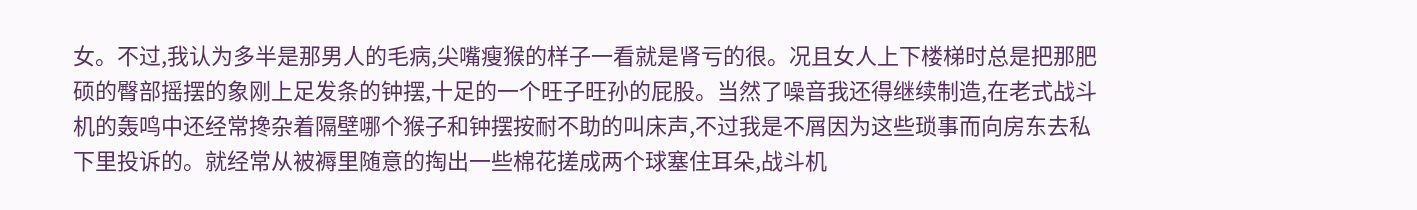女。不过,我认为多半是那男人的毛病,尖嘴瘦猴的样子一看就是肾亏的很。况且女人上下楼梯时总是把那肥硕的臀部摇摆的象刚上足发条的钟摆,十足的一个旺子旺孙的屁股。当然了噪音我还得继续制造,在老式战斗机的轰鸣中还经常搀杂着隔壁哪个猴子和钟摆按耐不助的叫床声,不过我是不屑因为这些琐事而向房东去私下里投诉的。就经常从被褥里随意的掏出一些棉花搓成两个球塞住耳朵,战斗机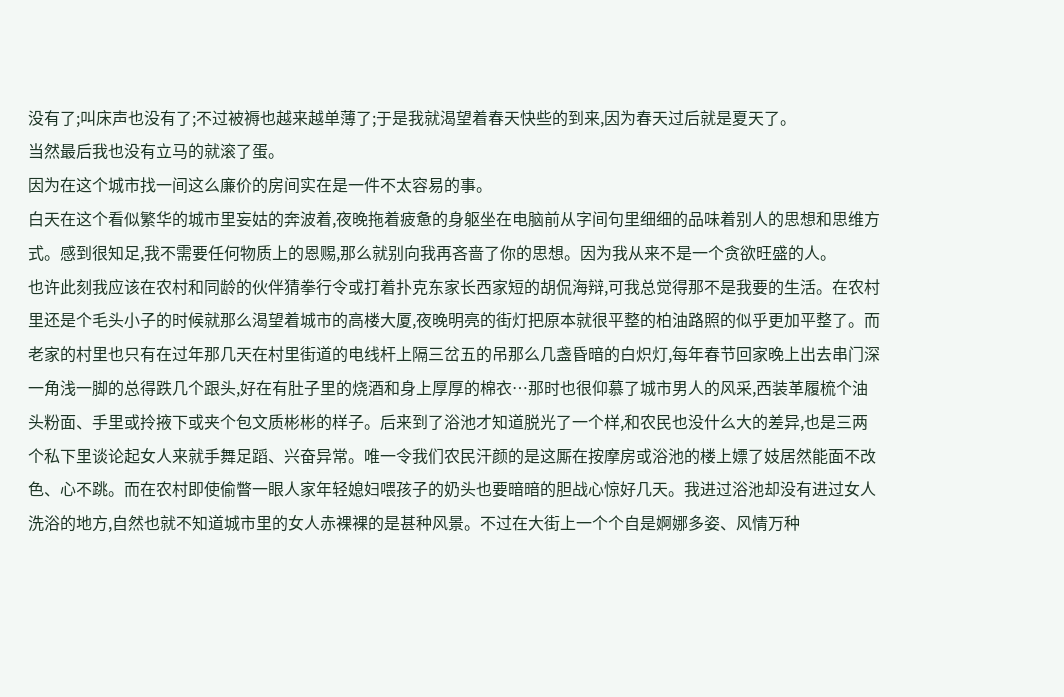没有了;叫床声也没有了;不过被褥也越来越单薄了;于是我就渴望着春天快些的到来,因为春天过后就是夏天了。
当然最后我也没有立马的就滚了蛋。
因为在这个城市找一间这么廉价的房间实在是一件不太容易的事。
白天在这个看似繁华的城市里妄姑的奔波着,夜晚拖着疲惫的身躯坐在电脑前从字间句里细细的品味着别人的思想和思维方式。感到很知足,我不需要任何物质上的恩赐,那么就别向我再吝啬了你的思想。因为我从来不是一个贪欲旺盛的人。
也许此刻我应该在农村和同龄的伙伴猜拳行令或打着扑克东家长西家短的胡侃海辩,可我总觉得那不是我要的生活。在农村里还是个毛头小子的时候就那么渴望着城市的高楼大厦,夜晚明亮的街灯把原本就很平整的柏油路照的似乎更加平整了。而老家的村里也只有在过年那几天在村里街道的电线杆上隔三岔五的吊那么几盏昏暗的白炽灯,每年春节回家晚上出去串门深一角浅一脚的总得跌几个跟头,好在有肚子里的烧酒和身上厚厚的棉衣…那时也很仰慕了城市男人的风采,西装革履梳个油头粉面、手里或拎掖下或夹个包文质彬彬的样子。后来到了浴池才知道脱光了一个样,和农民也没什么大的差异,也是三两个私下里谈论起女人来就手舞足蹈、兴奋异常。唯一令我们农民汗颜的是这厮在按摩房或浴池的楼上嫖了妓居然能面不改色、心不跳。而在农村即使偷瞥一眼人家年轻媳妇喂孩子的奶头也要暗暗的胆战心惊好几天。我进过浴池却没有进过女人洗浴的地方,自然也就不知道城市里的女人赤裸裸的是甚种风景。不过在大街上一个个自是婀娜多姿、风情万种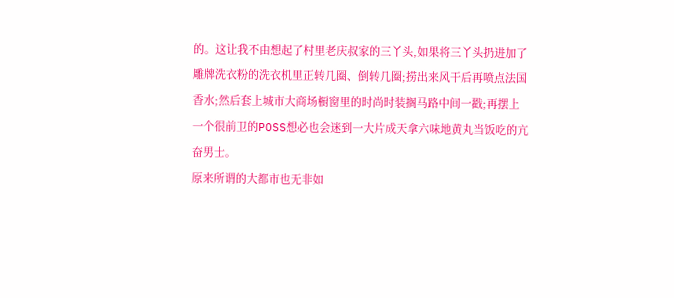的。这让我不由想起了村里老庆叔家的三丫头,如果将三丫头扔进加了雕牌洗衣粉的洗衣机里正转几圈、倒转几圈;捞出来风干后再喷点法国香水;然后套上城市大商场橱窗里的时尚时装搁马路中间一戳;再摆上一个很前卫的POSS想必也会迷到一大片成天拿六味地黄丸当饭吃的亢奋男士。
原来所谓的大都市也无非如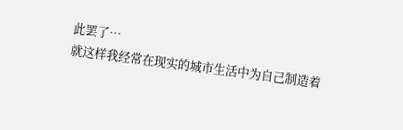此罢了…
就这样我经常在现实的城市生活中为自己制造着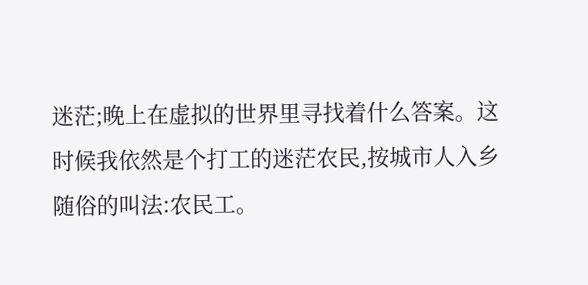迷茫;晚上在虚拟的世界里寻找着什么答案。这时候我依然是个打工的迷茫农民,按城市人入乡随俗的叫法:农民工。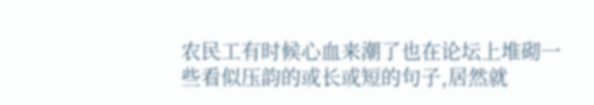农民工有时候心血来潮了也在论坛上堆砌一些看似压韵的或长或短的句子,居然就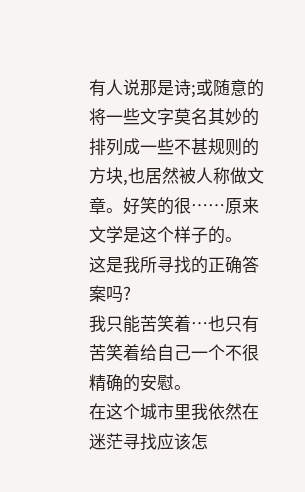有人说那是诗;或随意的将一些文字莫名其妙的排列成一些不甚规则的方块,也居然被人称做文章。好笑的很……原来文学是这个样子的。
这是我所寻找的正确答案吗?
我只能苦笑着…也只有苦笑着给自己一个不很精确的安慰。
在这个城市里我依然在迷茫寻找应该怎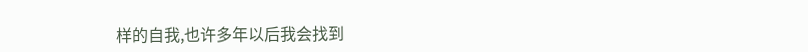样的自我,也许多年以后我会找到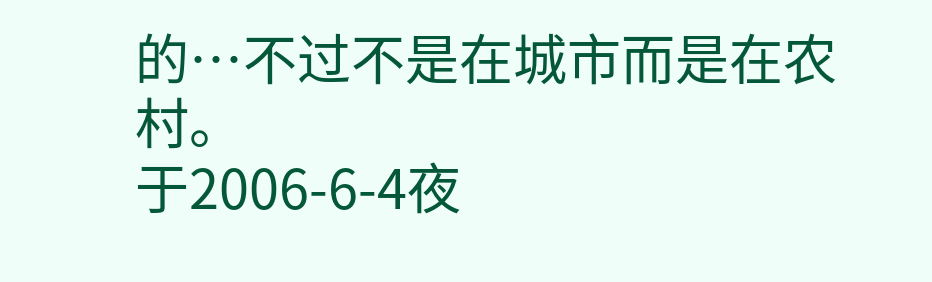的…不过不是在城市而是在农村。
于2006-6-4夜